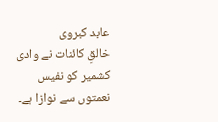عابد کبروی
خالقِ کائنات نے وادی کشمیر کو نفیس نعمتوں سے نوازا ہے۔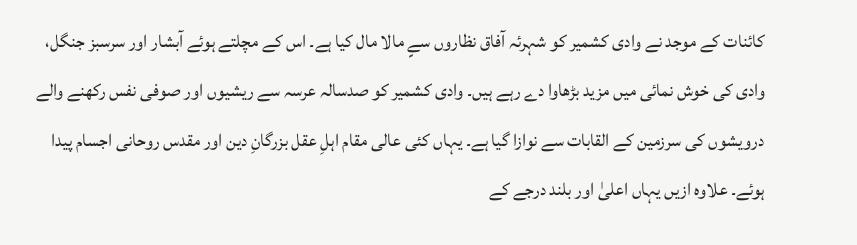کائنات کے موجد نے وادی کشمیر کو شہرئہ آفاق نظاروں سےٍ مالا مال کیا ہے۔ اس کے مچلتے ہوئے آبشار اور سرسبز جنگل، وادی کی خوش نمائی میں مزید بڑھاوا دے رہے ہیں۔ وادی کشمیر کو صدسالہ عرسہ سے ریشیوں اور صوفی نفس رکھنے والے درویشوں کی سرزمین کے القابات سے نوازا گیا ہے۔ یہاں کئی عالی مقام اہلِ عقل بزرگانِ دین اور مقدس روحانی اجسام پیدا ہوئے۔ علاوہ ازیں یہاں اعلیٰ اور بلند درجے کے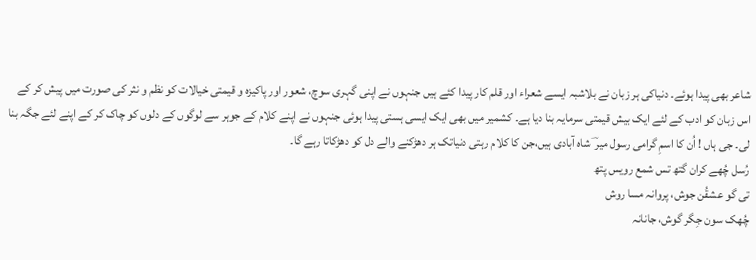شاعر بھی پیدا ہوئے۔ دنیاکی ہر زبان نے بلاشبہ ایسے شعراء اور قلم کار پیدا کئے ہیں جنہوں نے اپنی گہری سوچ، شعور اور پاکیزہ و قیمتی خیالات کو نظم و نثر کی صورت میں پیش کر کے اس زبان کو ادب کے لئے ایک بیش قیمتی سرمایہ بنا دیا ہے۔ کشمیر میں بھی ایک ایسی ہستی پیدا ہوئی جنہوں نے اپنے کلام کے جوہر سے لوگوں کے دلوں کو چاک کر کے اپنے لئے جگہ بنا لی۔ جی ہاں ! اُن کا اسمِ گرامی رسول میر ؔ شاہ آبادی ہیں،جن کا کلام رہتی دنیاتک ہر دھڑکنے والے دل کو دھڑکاتا رہے گا۔
رُسل چُھے کران گتھ تس شمع رویس پتھ
تی گو عشقُن جوش، پروانہ مسا روش
چُھک سون جِگر گوش، جانانہ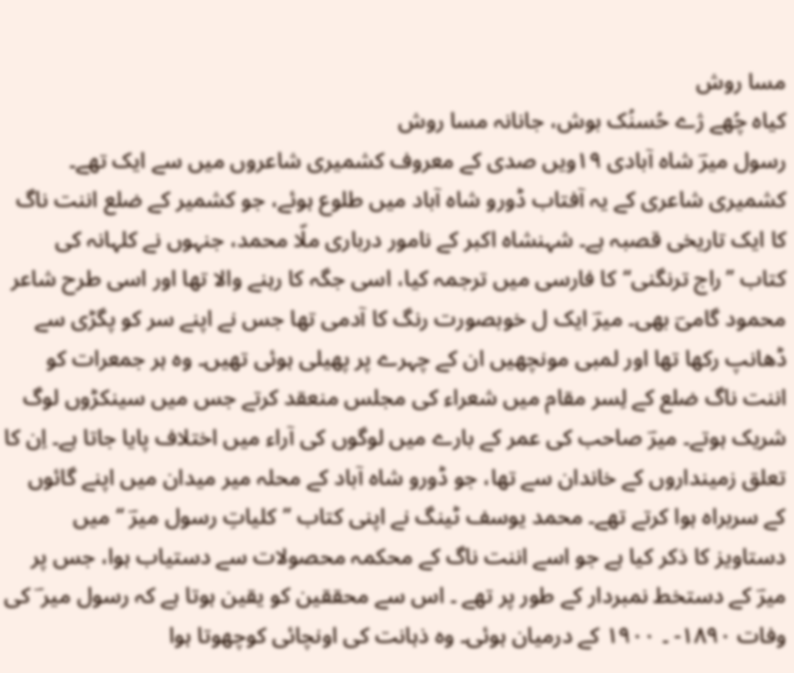مسا روش
کیاہ چُھے ژے حُسنُک بوش، جانانہ مسا روش
رسول میرؔ شاہ آبادی ۱۹ویں صدی کے معروف کشمیری شاعروں میں سے ایک تھے۔ کشمیری شاعری کے یہ آفتاب ڈورو شاہ آباد میں طلوع ہوئے، جو کشمیر کے ضلع اننت ناگ کا ایک تاریخی قصبہ ہے۔ شہنشاہ اکبر کے نامور درباری ملّا محمد، جنہوں نے کلہانہ کی کتاب ’’راج ترنگنی‘‘کا فارسی میں ترجمہ کیا، اسی جگہ کا رہنے والا تھا اور اسی طرح شاعر محمود گامیؔ بھی۔ میرؔ ایک ل خوبصورت رنگ کا آدمی تھا جس نے اپنے سر کو پگڑی سے ڈھانپ رکھا تھا اور لمبی مونچھیں ان کے چہرے پر پھیلی ہوئی تھیں۔ وہ ہر جمعرات کو اننت ناگ ضلع کے لِسر مقام میں شعراء کی مجلس منعقد کرتے جس میں سینکڑوں لوگ شریک ہوتے۔ میرؔ صاحب کی عمر کے بارے میں لوگوں کی آراء میں اختلاف پایا جاتا ہے۔ اِن کا تعلق زمینداروں کے خاندان سے تھا، جو ڈورو شاہ آباد کے محلہ میر میدان میں اپنے گائوں کے سربراہ ہوا کرتے تھے۔ محمد یوسف ٹینگ نے اپنی کتاب ’’کلیاتِ رسول میرؔ ‘‘ میں دستاویز کا ذکر کیا ہے جو اسے اننت ناگ کے محکمہ محصولات سے دستیاب ہوا، جس پر میرؔ کے دستخط نمبردار کے طور پر تھے ۔ اس سے محققین کو یقین ہوتا ہے کہ رسول میر ؔ کی وفات ۱۸۹۰- ۔ ۱۹۰۰ کے درمیان ہوئی۔ وہ ذہانت کی اونچائی کوچھوتا ہوا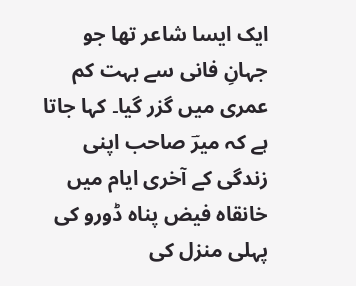ایک ایسا شاعر تھا جو جہانِ فانی سے بہت کم عمری میں گزر گیا۔ کہا جاتا ہے کہ میرؔ صاحب اپنی زندگی کے آخری ایام میں خانقاہ فیض پناہ ڈورو کی پہلی منزل کی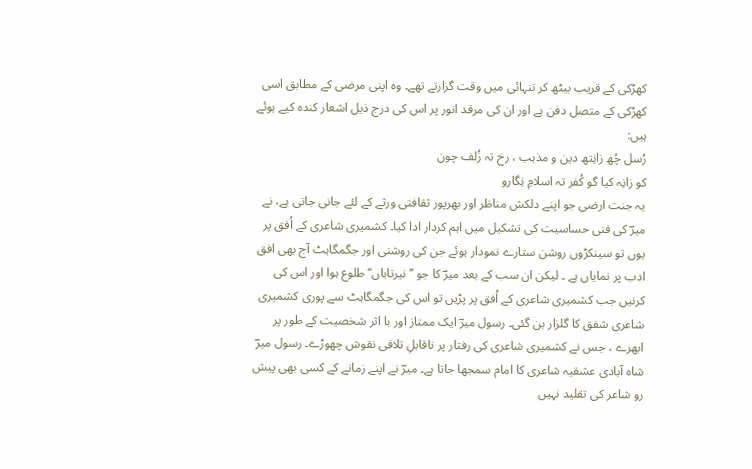کھڑکی کے قریب بیٹھ کر تنہائی میں وقت گزارتے تھے۔ وہ اپنی مرضی کے مطابق اسی کھڑکی کے متصل دفن ہے اور ان کی مرقد انور پر اس کی درج ذیل اشعار کندہ کیے ہوئے ہیں:
رُسل چُھ زانِتھ دین و مذہب ، رخ تہ زُلف چون
کو زانِہ کیا گو کُفر تہ اسلامِ نِگارو
یہ جنت ارضی جو اپنے دلکش مناظر اور بھرپور ثقافتی ورثے کے لئے جانی جاتی ہے، نے میرؔ کی فنی حساسیت کی تشکیل میں اہم کردار ادا کیا۔ کشمیری شاعری کے اُفق پر یوں تو سینکڑوں روشن ستارے نمودار ہوئے جن کی روشنی اور جگمگاہٹ آج بھی افق ادب پر نمایاں ہے ۔ لیکن ان سب کے بعد میرؔ کا جو ’’نیرتاباں‘‘طلوع ہوا اور اس کی کرنیں جب کشمیری شاعری کے اُفق پر پڑیں تو اس کی جگمگاہٹ سے پوری کشمیری شاعری شفق کا گلزار بن گئی۔ رسول میرؔ ایک ممتاز اور با اثر شخصیت کے طور پر ابھرے ، جس نے کشمیری شاعری کی رفتار پر ناقابلِ تلافی نقوش چھوڑے۔ رسول میرؔ شاہ آبادی عشقیہ شاعری کا امام سمجھا جاتا ہے۔ میرؔ نے اپنے زمانے کے کسی بھی پیش رو شاعر کی تقلید نہیں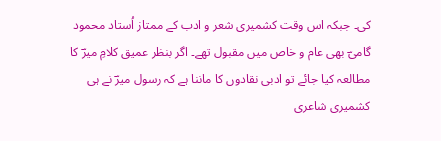کی۔ جبکہ اس وقت کشمیری شعر و ادب کے ممتاز اُستاد محمود گامیؔ بھی عام و خاص میں مقبول تھے۔ اگر بنظر عمیق کلامِ میرؔ کا مطالعہ کیا جائے تو ادبی نقادوں کا ماننا ہے کہ رسول میرؔ نے ہی کشمیری شاعری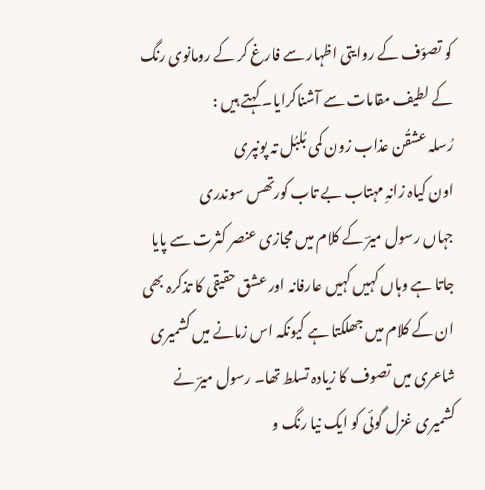کو تصوّف کے روایتی اظہار سے فارغ کر کے رومانوی رنگ کے لطیف مقامات سے آشناکرایا۔ کہتے ہیں :
رُسلہ عشقُن عذاب زون کمی بُلبُل تہ پونپری
اون کیاہ زانہِ مہتاب بے تاب کورتھس سوندری
جہاں رسول میرؔ کے کلام میں مجازی عنصر کثرت سے پایا جاتا ہے وہاں کہیں کہیں عارفانہ اور عشق حقیقی کا تذکرہ بھی ان کے کلام میں جھلکتا ہے کیونکہ اس زمانے میں کشمیری شاعری میں تصوف کا زیادہ تسلط تھا۔ رسول میرؔ نے کشمیری غزل گوئی کو ایک نیا رنگ و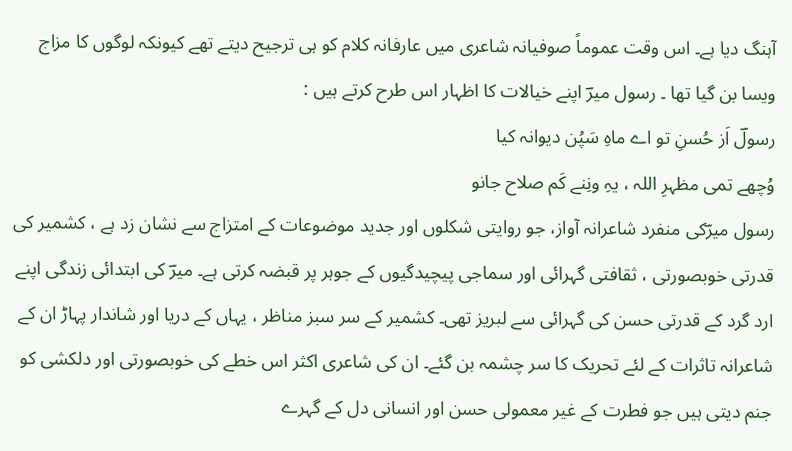آہنگ دیا ہے۔ اس وقت عموماً صوفیانہ شاعری میں عارفانہ کلام کو ہی ترجیح دیتے تھے کیونکہ لوگوں کا مزاج ویسا بن گیا تھا ۔ رسول میرؔ اپنے خیالات کا اظہار اس طرح کرتے ہیں :
رسولؔ اَز حُسنِ تو اے ماہِ سَپُن دیوانہ کیا
وُچھے تمی مظہرِ اللہ ، یہِ ونِنے کَم صلاح جانو
رسول میرؔکی منفرد شاعرانہ آواز، جو روایتی شکلوں اور جدید موضوعات کے امتزاج سے نشان زد ہے ، کشمیر کی قدرتی خوبصورتی ، ثقافتی گہرائی اور سماجی پیچیدگیوں کے جوہر پر قبضہ کرتی ہے۔ میرؔ کی ابتدائی زندگی اپنے ارد گرد کے قدرتی حسن کی گہرائی سے لبریز تھی۔ کشمیر کے سر سبز مناظر ، یہاں کے دریا اور شاندار پہاڑ ان کے شاعرانہ تاثرات کے لئے تحریک کا سر چشمہ بن گئے۔ ان کی شاعری اکثر اس خطے کی خوبصورتی اور دلکشی کو جنم دیتی ہیں جو فطرت کے غیر معمولی حسن اور انسانی دل کے گہرے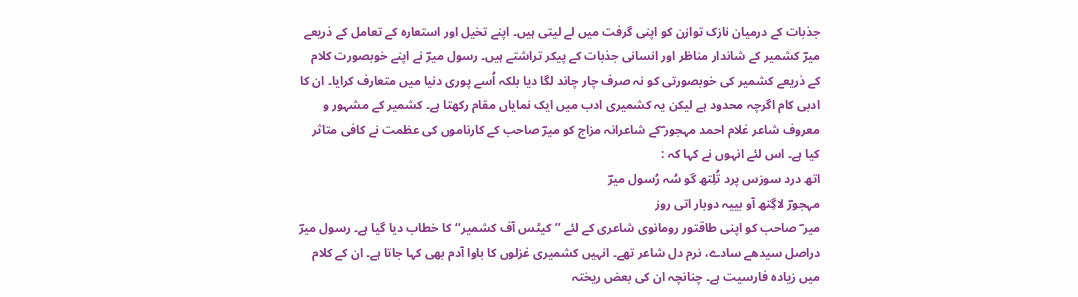جذبات کے درمیان نازک توازن کو اپنی گرفت میں لے لیتی ہیں۔ اپنے تخیل اور استعارہ کے تعامل کے ذریعے میرؔ کشمیر کے شاندار مناظر اور انسانی جذبات کے پیکر تراشتے ہیں۔ رسول میرؔ نے اپنے خوبصورت کلام کے ذریعے کشمیر کی خوبصورتی کو نہ صرف چار چاند لگا دیا بلکہ اُسے پوری دنیا میں متعارف کرایا۔ ان کا ادبی کام اگرچہ محدود ہے لیکن یہ کشمیری ادب میں ایک نمایاں مقام رکھتا ہے۔ کشمیر کے مشہور و معروف شاعر غلام احمد مہجور ؔکے شاعرانہ مزاج کو میرؔ صاحب کے کارناموں کی عظمت نے کافی متاثر کیا ہے۔ اس لئے انہوں نے کہا کہ :
اتھ درد سوزس پرد تُلِتھ گو سُہ رُسول میرؔ
مہجورؔ لاگِتھ آو بییہ دوبار اتی روز
میر ؔ صاحب کو اپنی طاقتور رومانوی شاعری کے لئے ’’کیٹس آف کشمیر‘‘کا خطاب دیا گیا ہے۔ رسول میرؔ دراصل سیدھے سادے، نرم دل شاعر تھے۔ انہیں کشمیری غزلوں کا باوا آدم بھی کہا جاتا ہے۔ ان کے کلام میں زیادہ فارسیت ہے۔ چنانچہ ان کی بعض ریختہ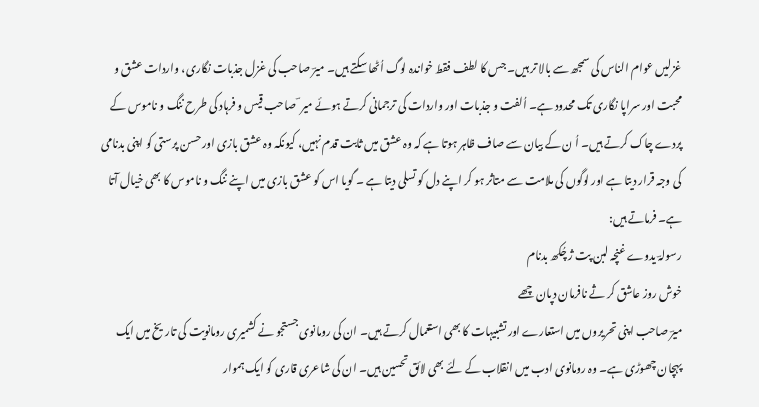غزلیں عوام الناس کی سمجھ سے بالا تر ہیں۔ جس کا لطف فقط خواندہ لوگ اُٹھا سکتے ہیں۔ میرؔ صاحب کی غزل جذبات نگاری، واردات عشق و محبت اور سراپا نگاری تک محدود ہے۔ اُلفت و جذبات اور واردات کی ترجمانی کرتے ہوئے میر ؔ صاحب قیس و فرہاد کی طرح ننگ و ناموس کے پردے چاک کرتے ہیں۔ اُ ن کے بیان سے صاف ظاہر ہوتا ہے کہ وہ عشق میں ثابت قدم نہیں، کیونکہ وہ عشق بازی اور حسن پرستی کو اپنی بدنامی کی وجہ قرار دیتا ہے اور لوگوں کی ملامت سے متاثر ہو کر اپنے دل کو تسلی دیتا ہے ۔ گویا اس کو عشق بازی میں اپنے ننگ و ناموس کا بھی خیال آتا ہے۔ فرماتے ہیں:
رسولہؔ یدوے غنچہ لبن پت ژ چُکھ بدنام
خوش روز عاشق کر ثے نافرمان دپان چھے
میرؔ صاحب اپنی تحریروں میں استعارے اور تشبیہات کا بھی استعمال کرتے ہیں۔ ان کی رومانوی جستجو نے کشمیری رومانویت کی تاریخ میں ایک پہچان چھوڑی ہے۔ وہ رومانوی ادب میں انقلاب کے لئے بھی لائق تحسین ہیں۔ ان کی شاعری قاری کو ایک ہموار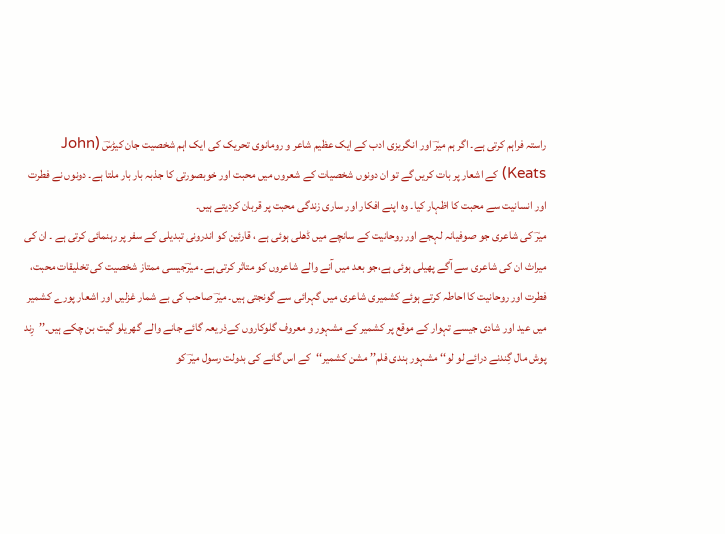راستہ فراہم کرتی ہے۔ اگر ہم میرؔ اور انگریزی ادب کے ایک عظیم شاعر و رومانوی تحریک کی ایک اہم شخصیت جان کیڑسؔ (John Keats) کے اشعار پر بات کریں گے تو ان دونوں شخصیات کے شعروں میں محبت اور خوبصورتی کا جذبہ بار بار ملتا ہے۔ دونوں نے فطرت اور انسانیت سے محبت کا اظہار کیا۔ وہ اپنے افکار اور ساری زندگی محبت پر قربان کردیتے ہیں۔
میرؔ کی شاعری جو صوفیانہ لہجے اور روحانیت کے سانچے میں ڈھلی ہوئی ہے ، قارئین کو اندرونی تبدیلی کے سفر پر رہنمائی کرتی ہے ۔ ان کی میراث ان کی شاعری سے آگے پھیلی ہوئی ہے،جو بعد میں آنے والے شاعروں کو متاثر کرتی ہے۔ میرؔجیسی ممتاز شخصیت کی تخلیقات محبت، فطرت اور روحانیت کا احاطہ کرتے ہوئے کشمیری شاعری میں گہرائی سے گونجتی ہیں۔ میرؔ صاحب کی بے شمار غزلیں اور اشعار پورے کشمیر میں عید اور شادی جیسے تہوار کے موقع پر کشمیر کے مشہور و معروف گلوکاروں کےذریعہ گائے جانے والے گھریلو گیت بن چکے ہیں۔’’رِند پوش مال گِندنے درائے لو لو‘‘ مشہور ہندی فلم’’ مشن کشمیر‘‘کے اس گانے کی بدولت رسول میرؔ کو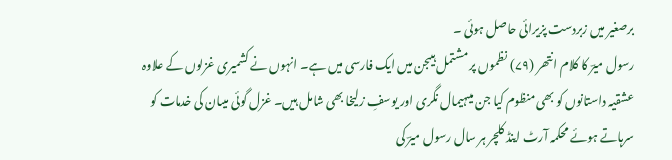برصغیر میں زبردست پزیرائی حاصل ہوئی ۔
رسول میرؔ کا کلام انتھر (۷۹) نظموں پر مشتمل ہیںجن میں ایک فارسی میں ہے۔ انہوں نے کشمیری غزلوں کے علاوہ عشقیہ داستانوں کو بھی منظوم کیا جن میںہیمال نگری اور یوسفِ زلیخا بھی شامل ہیں۔ غزل گوئی میںان کی خدمات کو سرہاتے ہوئے محکمہ آرٹ اینڈ کلچر ہر سال رسول میرؔ کی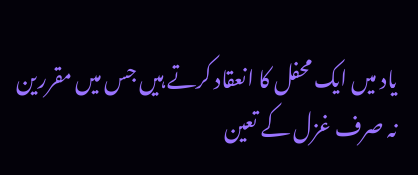یاد میں ایک محفل کا انعقاد کرتے ہیں جس میں مقررین نہ صرف غزل کے تعین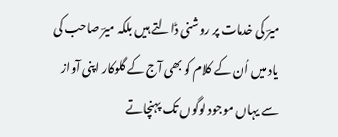میرؔ کی خدمات پر روشنی ڈالتے ہیں بلکہ میرؔ صاحب کی یاد میں اُن کے کلام کو بھی آج کے گلوکار اپنی آواز سے یہاں موجود لوگوں تک پہنچاتے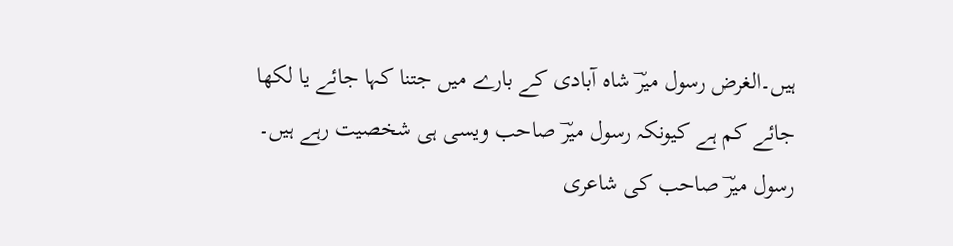ہیں۔الغرض رسول میرؔ شاہ آبادی کے بارے میں جتنا کہا جائے یا لکھا جائے کم ہے کیونکہ رسول میرؔ صاحب ویسی ہی شخصیت رہے ہیں۔ رسول میرؔ صاحب کی شاعری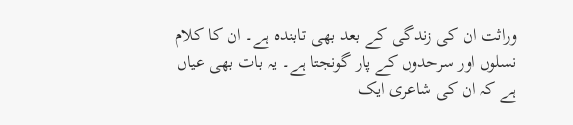وراثت ان کی زندگی کے بعد بھی تابندہ ہے۔ ان کا کلام نسلوں اور سرحدوں کے پار گونجتا ہے۔ یہ بات بھی عیاں ہے کہ ان کی شاعری ایک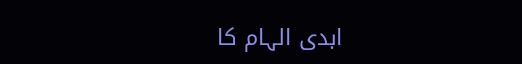ابدی الہام کا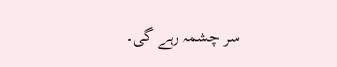سر چشمہ رہے گی۔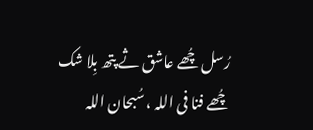رُسل چُھے عاشق ثے پتھ بِلا شک
چُھے فنا فی اللہ ، سُبحان اللہ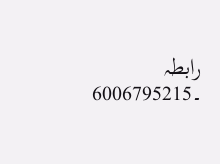رابطہ ۔6006795215